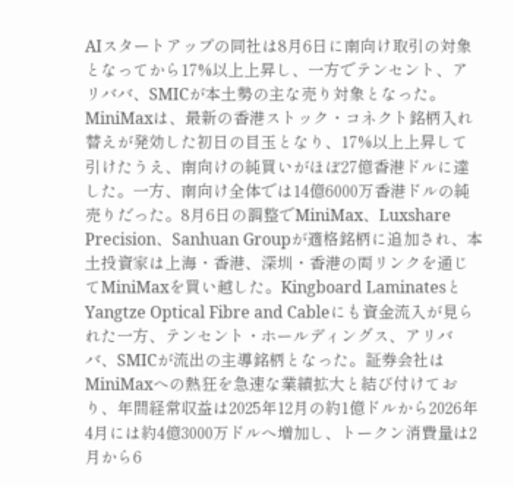AIスタートアップの同社は8月6日に南向け取引の対象となってから17%以上上昇し、一方でテンセント、アリババ、SMICが本土勢の主な売り対象となった。
MiniMaxは、最新の香港ストック・コネクト銘柄入れ替えが発効した初日の目玉となり、17%以上上昇して引けたうえ、南向けの純買いがほぼ27億香港ドルに達した。一方、南向け全体では14億6000万香港ドルの純売りだった。8月6日の調整でMiniMax、Luxshare Precision、Sanhuan Groupが適格銘柄に追加され、本土投資家は上海・香港、深圳・香港の両リンクを通じてMiniMaxを買い越した。Kingboard LaminatesとYangtze Optical Fibre and Cableにも資金流入が見られた一方、テンセント・ホールディングス、アリババ、SMICが流出の主導銘柄となった。証券会社はMiniMaxへの熱狂を急速な業績拡大と結び付けており、年間経常収益は2025年12月の約1億ドルから2026年4月には約4億3000万ドルへ増加し、トークン消費量は2月から6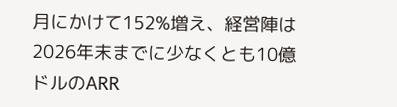月にかけて152%増え、経営陣は2026年末までに少なくとも10億ドルのARR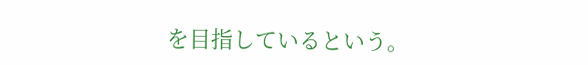を目指しているという。